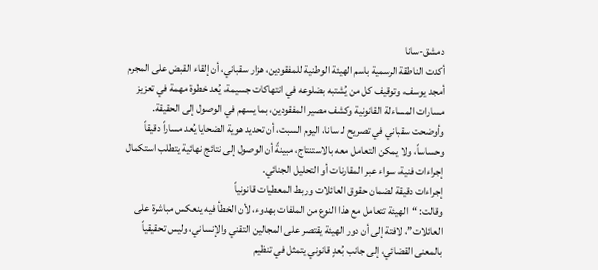دمشق-سانا
أكدت الناطقة الرسمية باسم الهيئة الوطنية للمفقودين، هزار سقباني، أن إلقاء القبض على المجرم أمجد يوسف، وتوقيف كل من يُشتبه بضلوعه في انتهاكات جسيمة، يُعد خطوة مهمة في تعزيز مسارات المساءلة القانونية وكشف مصير المفقودين، بما يسهم في الوصول إلى الحقيقة.
وأوضحت سقباني في تصريح لـ سانا، اليوم السبت، أن تحديد هوية الضحايا يُعد مساراً دقيقاً وحساساً، ولا يمكن التعامل معه بالاستنتاج، مبينةً أن الوصول إلى نتائج نهائية يتطلب استكمال إجراءات فنية، سواء عبر المقارنات أو التحليل الجنائي.
إجراءات دقيقة لضمان حقوق العائلات وربط المعطيات قانونياً
وقالت: “الهيئة تتعامل مع هذا النوع من الملفات بهدوء، لأن الخطأ فيه ينعكس مباشرة على العائلات”، لافتة إلى أن دور الهيئة يقتصر على المجالين التقني والإنساني، وليس تحقيقياً بالمعنى القضائي، إلى جانب بُعدٍ قانوني يتمثل في تنظيم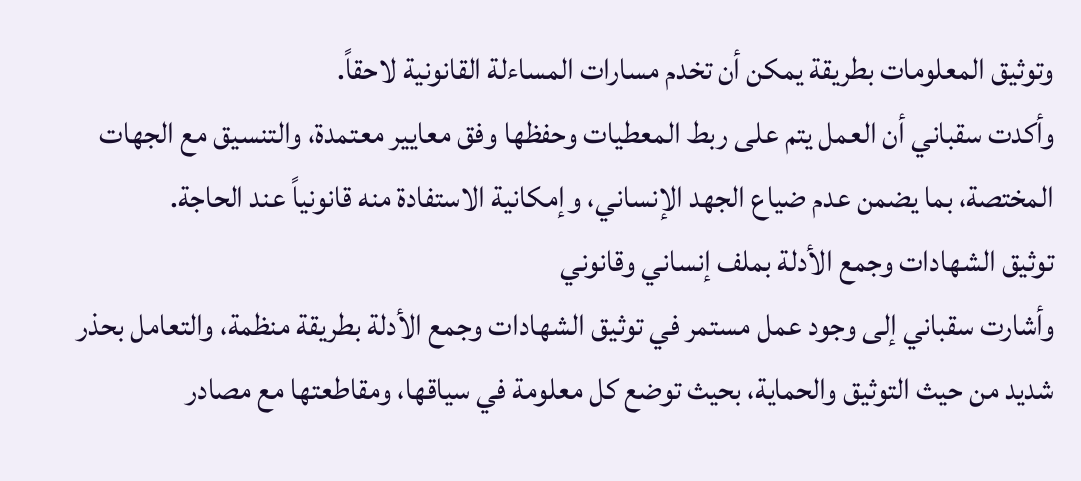وتوثيق المعلومات بطريقة يمكن أن تخدم مسارات المساءلة القانونية لاحقاً.
وأكدت سقباني أن العمل يتم على ربط المعطيات وحفظها وفق معايير معتمدة، والتنسيق مع الجهات المختصة، بما يضمن عدم ضياع الجهد الإنساني، وإمكانية الاستفادة منه قانونياً عند الحاجة.
توثيق الشهادات وجمع الأدلة بملف إنساني وقانوني
وأشارت سقباني إلى وجود عمل مستمر في توثيق الشهادات وجمع الأدلة بطريقة منظمة، والتعامل بحذر شديد من حيث التوثيق والحماية، بحيث توضع كل معلومة في سياقها، ومقاطعتها مع مصادر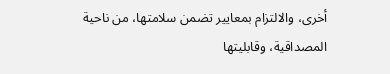أخرى، والالتزام بمعايير تضمن سلامتها، من ناحية المصداقية، وقابليتها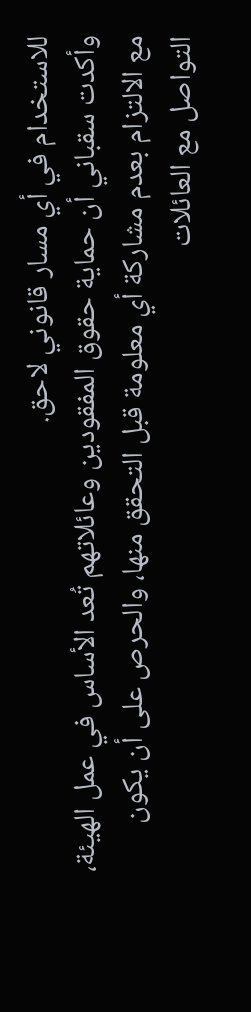للاستخدام في أي مسار قانوني لاحق.
وأكدت سقباني أن حماية حقوق المفقودين وعائلاتهم تُعد الأساس في عمل الهيئة، مع الالتزام بعدم مشاركة أي معلومة قبل التحقق منها، والحرص على أن يكون التواصل مع العائلات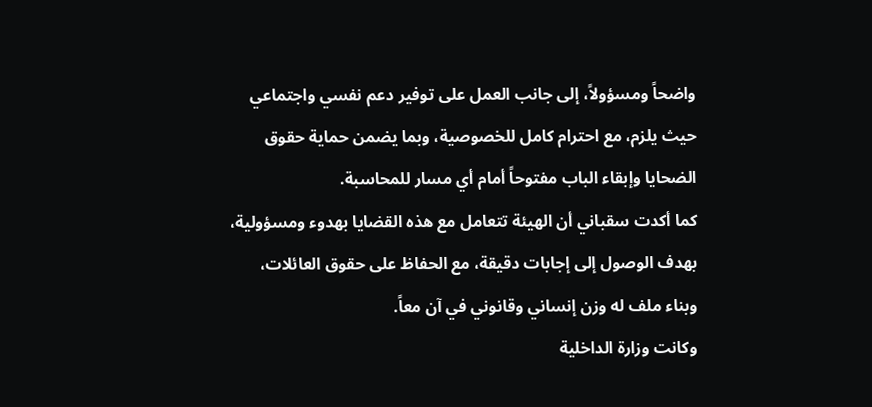واضحاً ومسؤولاً، إلى جانب العمل على توفير دعم نفسي واجتماعي حيث يلزم، مع احترام كامل للخصوصية، وبما يضمن حماية حقوق الضحايا وإبقاء الباب مفتوحاً أمام أي مسار للمحاسبة.
كما أكدت سقباني أن الهيئة تتعامل مع هذه القضايا بهدوء ومسؤولية، بهدف الوصول إلى إجابات دقيقة، مع الحفاظ على حقوق العائلات، وبناء ملف له وزن إنساني وقانوني في آن معاً.
وكانت وزارة الداخلية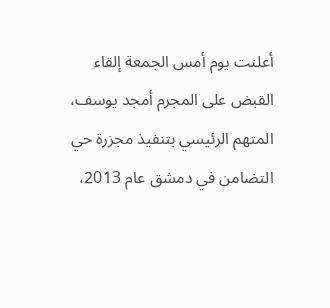أعلنت يوم أمس الجمعة إلقاء القبض على المجرم أمجد يوسف، المتهم الرئيسي بتنفيذ مجزرة حي التضامن في دمشق عام 2013،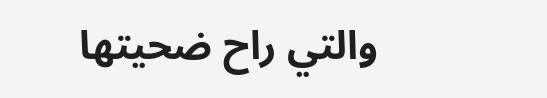والتي راح ضحيتها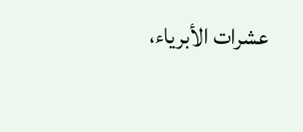عشرات الأبرياء،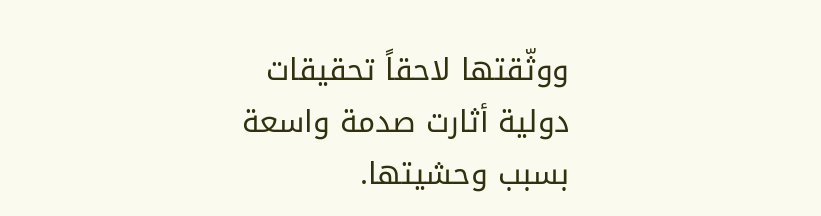ووثّقتها لاحقاً تحقيقات دولية أثارت صدمة واسعة بسبب وحشيتها.